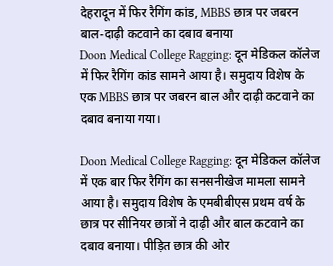देहरादून में फिर रैगिंग कांड, MBBS छात्र पर जबरन बाल-दाढ़ी कटवाने का दबाव बनाया
Doon Medical College Ragging: दून मेडिकल कॉलेज में फिर रैगिंग कांड सामने आया है। समुदाय विशेष के एक MBBS छात्र पर जबरन बाल और दाढ़ी कटवाने का दबाव बनाया गया।

Doon Medical College Ragging: दून मेडिकल कॉलेज में एक बार फिर रैगिंग का सनसनीखेज मामला सामने आया है। समुदाय विशेष के एमबीबीएस प्रथम वर्ष के छात्र पर सीनियर छात्रों ने दाढ़ी और बाल कटवाने का दबाव बनाया। पीड़ित छात्र की ओर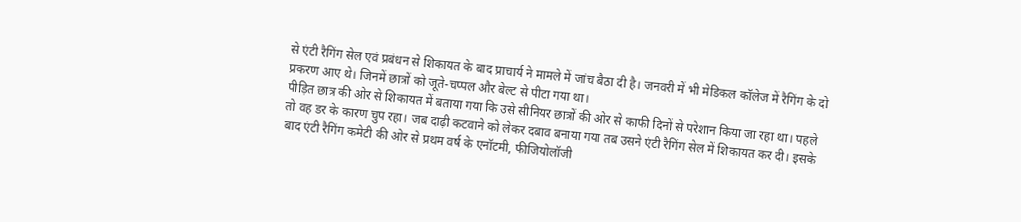से एंटी रैगिंग सेल एवं प्रबंधन से शिकायत के बाद प्राचार्य ने मामले में जांच बैठा दी है। जनवरी में भी मेडिकल कॉलेज में रैगिंग के दो प्रकरण आए थे। जिनमें छात्रों को जूते-चप्पल और बेल्ट से पीटा गया था।
पीड़ित छात्र की ओर से शिकायत में बताया गया कि उसे सीनियर छात्रों की ओर से काफी दिनों से परेशान किया जा रहा था। पहले तो वह डर के कारण चुप रहा। जब दाढ़ी कटवाने को लेकर दबाव बनाया गया तब उसने एंटी रैगिंग सेल में शिकायत कर दी। इसके बाद एंटी रैगिंग कमेटी की ओर से प्रथम वर्ष के एनॉटमी, फीजियोलॉजी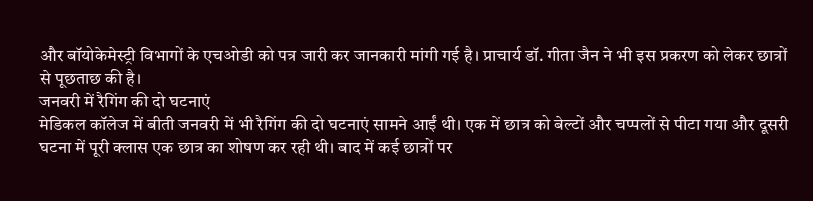और बॉयोकेमेस्ट्री विभागों के एचओडी को पत्र जारी कर जानकारी मांगी गई है। प्राचार्य डॉ. गीता जैन ने भी इस प्रकरण को लेकर छात्रों से पूछताछ की है।
जनवरी में रैगिंग की दो घटनाएं
मेडिकल कॉलेज में बीती जनवरी में भी रैगिंग की दो घटनाएं सामने आईं थी। एक में छात्र को बेल्टों और चप्पलों से पीटा गया और दूसरी घटना में पूरी क्लास एक छात्र का शोषण कर रही थी। बाद में कई छात्रों पर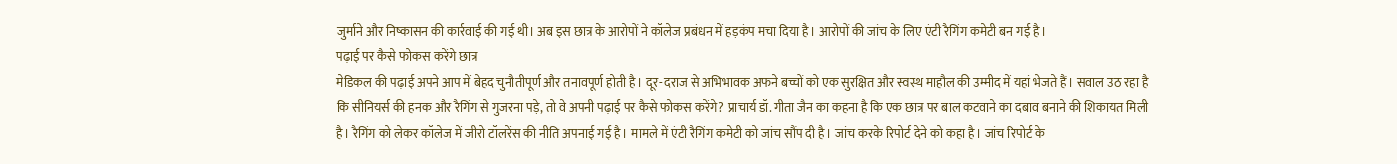जुर्माने और निष्कासन की कार्रवाई की गई थी। अब इस छात्र के आरोपों ने कॉलेज प्रबंधन में हड़कंप मचा दिया है। आरोपों की जांच के लिए एंटी रैगिंग कमेटी बन गई है।
पढ़ाई पर कैसे फोकस करेंगे छात्र
मेडिकल की पढ़ाई अपने आप में बेहद चुनौतीपूर्ण और तनावपूर्ण होती है। दूर-दराज से अभिभावक अफने बच्चों को एक सुरक्षित और स्वस्थ माहौल की उम्मीद में यहां भेजते हैं। सवाल उठ रहा है कि सीनियर्स की हनक और रैगिंग से गुजरना पड़े, तो वे अपनी पढ़ाई पर कैसे फोकस करेंगे? प्राचार्य डॉ. गीता जैन का कहना है कि एक छात्र पर बाल कटवाने का दबाव बनाने की शिकायत मिली है। रैगिंग को लेकर कॉलेज में जीरो टॉलरेंस की नीति अपनाई गई है। मामले में एंटी रैगिंग कमेटी को जांच सौंप दी है। जांच करके रिपोर्ट देने को कहा है। जांच रिपोर्ट के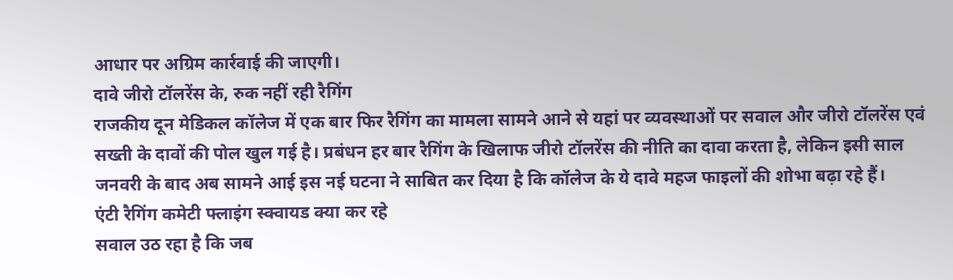आधार पर अग्रिम कार्रवाई की जाएगी।
दावे जीरो टॉलरेंस के, रुक नहीं रही रैगिंग
राजकीय दून मेडिकल कॉलेज में एक बार फिर रैगिंग का मामला सामने आने से यहां पर व्यवस्थाओं पर सवाल और जीरो टॉलरेंस एवं सख्ती के दावों की पोल खुल गई है। प्रबंधन हर बार रैगिंग के खिलाफ जीरो टॉलरेंस की नीति का दावा करता है, लेकिन इसी साल जनवरी के बाद अब सामने आई इस नई घटना ने साबित कर दिया है कि कॉलेज के ये दावे महज फाइलों की शोभा बढ़ा रहे हैं।
एंटी रैगिंग कमेटी फ्लाइंग स्क्वायड क्या कर रहे
सवाल उठ रहा है कि जब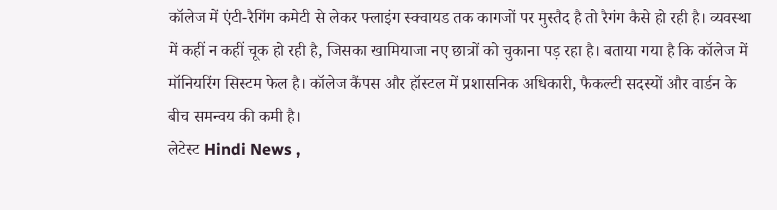कॉलेज में एंटी-रैगिंग कमेटी से लेकर फ्लाइंग स्क्वायड तक कागजों पर मुस्तैद है तो रैगंग कैसे हो रही है। व्यवस्था में कहीं न कहीं चूक हो रही है, जिसका खामियाजा नए छात्रों को चुकाना पड़ रहा है। बताया गया है कि कॉलेज में मॉनियरिंग सिस्टम फेल है। कॉलेज कैंपस और हॉस्टल में प्रशासनिक अधिकारी, फैकल्टी सदस्यों और वार्डन के बीच समन्वय की कमी है।
लेटेस्ट Hindi News ,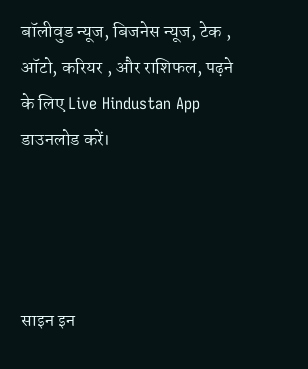बॉलीवुड न्यूज, बिजनेस न्यूज, टेक , ऑटो, करियर , और राशिफल, पढ़ने के लिए Live Hindustan App डाउनलोड करें।




साइन इन